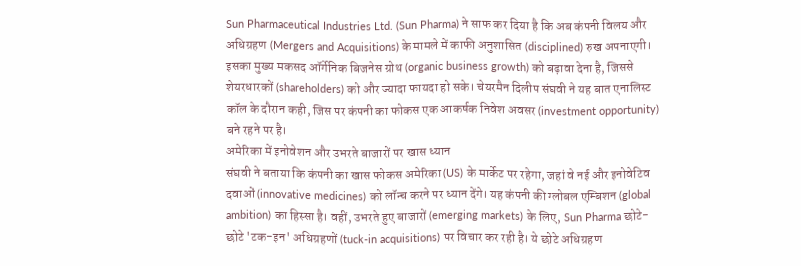Sun Pharmaceutical Industries Ltd. (Sun Pharma) ने साफ कर दिया है कि अब कंपनी विलय और अधिग्रहण (Mergers and Acquisitions) के मामले में काफी अनुशासित (disciplined) रुख अपनाएगी। इसका मुख्य मकसद ऑर्गेनिक बिजनेस ग्रोथ (organic business growth) को बढ़ावा देना है, जिससे शेयरधारकों (shareholders) को और ज्यादा फायदा हो सके। चेयरमैन दिलीप संघवी ने यह बात एनालिस्ट कॉल के दौरान कही, जिस पर कंपनी का फोकस एक आकर्षक निवेश अवसर (investment opportunity) बने रहने पर है।
अमेरिका में इनोवेशन और उभरते बाजारों पर खास ध्यान
संघवी ने बताया कि कंपनी का खास फोकस अमेरिका (US) के मार्केट पर रहेगा, जहां वे नई और इनोवेटिव दवाओं (innovative medicines) को लॉन्च करने पर ध्यान देंगे। यह कंपनी की ग्लोबल एम्बिशन (global ambition) का हिस्सा है। वहीं, उभरते हुए बाजारों (emerging markets) के लिए, Sun Pharma छोटे-छोटे 'टक-इन' अधिग्रहणों (tuck-in acquisitions) पर विचार कर रही है। ये छोटे अधिग्रहण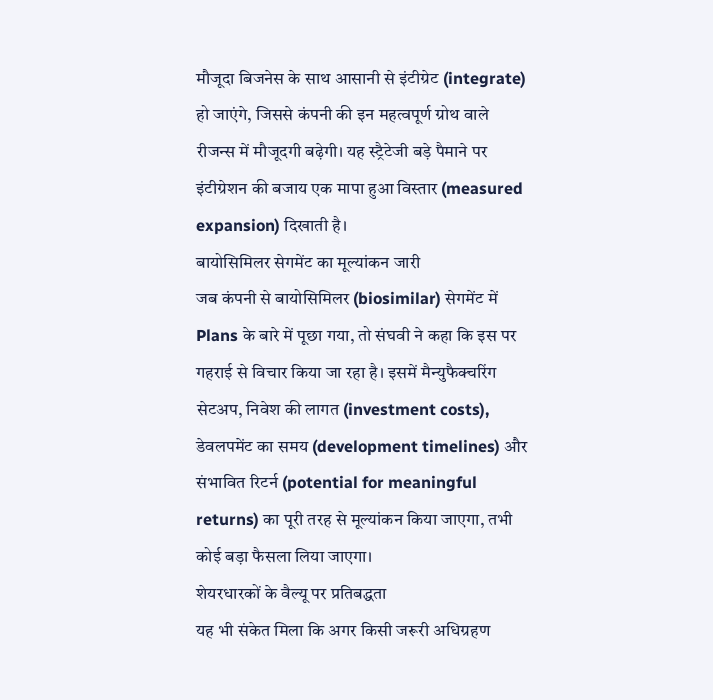मौजूदा बिजनेस के साथ आसानी से इंटीग्रेट (integrate) हो जाएंगे, जिससे कंपनी की इन महत्वपूर्ण ग्रोथ वाले रीजन्स में मौजूदगी बढ़ेगी। यह स्ट्रैटेजी बड़े पैमाने पर इंटीग्रेशन की बजाय एक मापा हुआ विस्तार (measured expansion) दिखाती है।
बायोसिमिलर सेगमेंट का मूल्यांकन जारी
जब कंपनी से बायोसिमिलर (biosimilar) सेगमेंट में Plans के बारे में पूछा गया, तो संघवी ने कहा कि इस पर गहराई से विचार किया जा रहा है। इसमें मैन्युफैक्चरिंग सेटअप, निवेश की लागत (investment costs), डेवलपमेंट का समय (development timelines) और संभावित रिटर्न (potential for meaningful returns) का पूरी तरह से मूल्यांकन किया जाएगा, तभी कोई बड़ा फैसला लिया जाएगा।
शेयरधारकों के वैल्यू पर प्रतिबद्धता
यह भी संकेत मिला कि अगर किसी जरूरी अधिग्रहण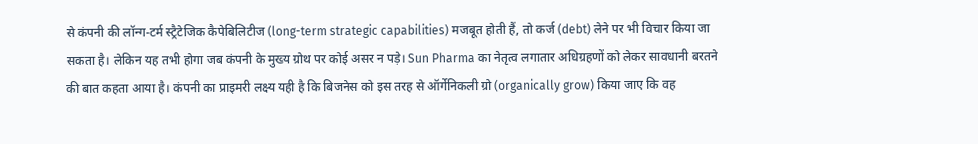से कंपनी की लॉन्ग-टर्म स्ट्रैटेजिक कैपेबिलिटीज (long-term strategic capabilities) मजबूत होती हैं, तो कर्ज (debt) लेने पर भी विचार किया जा सकता है। लेकिन यह तभी होगा जब कंपनी के मुख्य ग्रोथ पर कोई असर न पड़े। Sun Pharma का नेतृत्व लगातार अधिग्रहणों को लेकर सावधानी बरतने की बात कहता आया है। कंपनी का प्राइमरी लक्ष्य यही है कि बिजनेस को इस तरह से ऑर्गेनिकली ग्रो (organically grow) किया जाए कि वह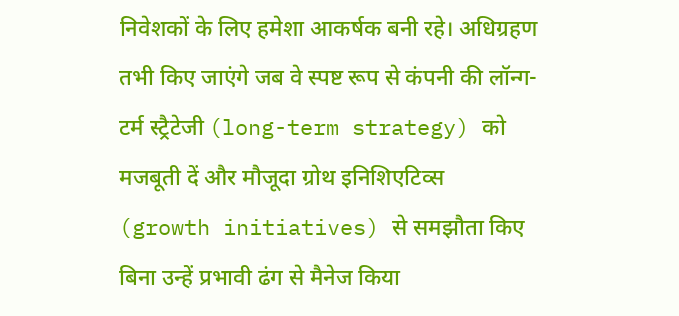निवेशकों के लिए हमेशा आकर्षक बनी रहे। अधिग्रहण तभी किए जाएंगे जब वे स्पष्ट रूप से कंपनी की लॉन्ग-टर्म स्ट्रैटेजी (long-term strategy) को मजबूती दें और मौजूदा ग्रोथ इनिशिएटिव्स (growth initiatives) से समझौता किए बिना उन्हें प्रभावी ढंग से मैनेज किया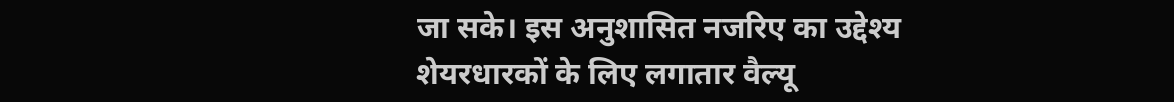जा सके। इस अनुशासित नजरिए का उद्देश्य शेयरधारकों के लिए लगातार वैल्यू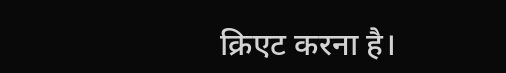क्रिएट करना है।